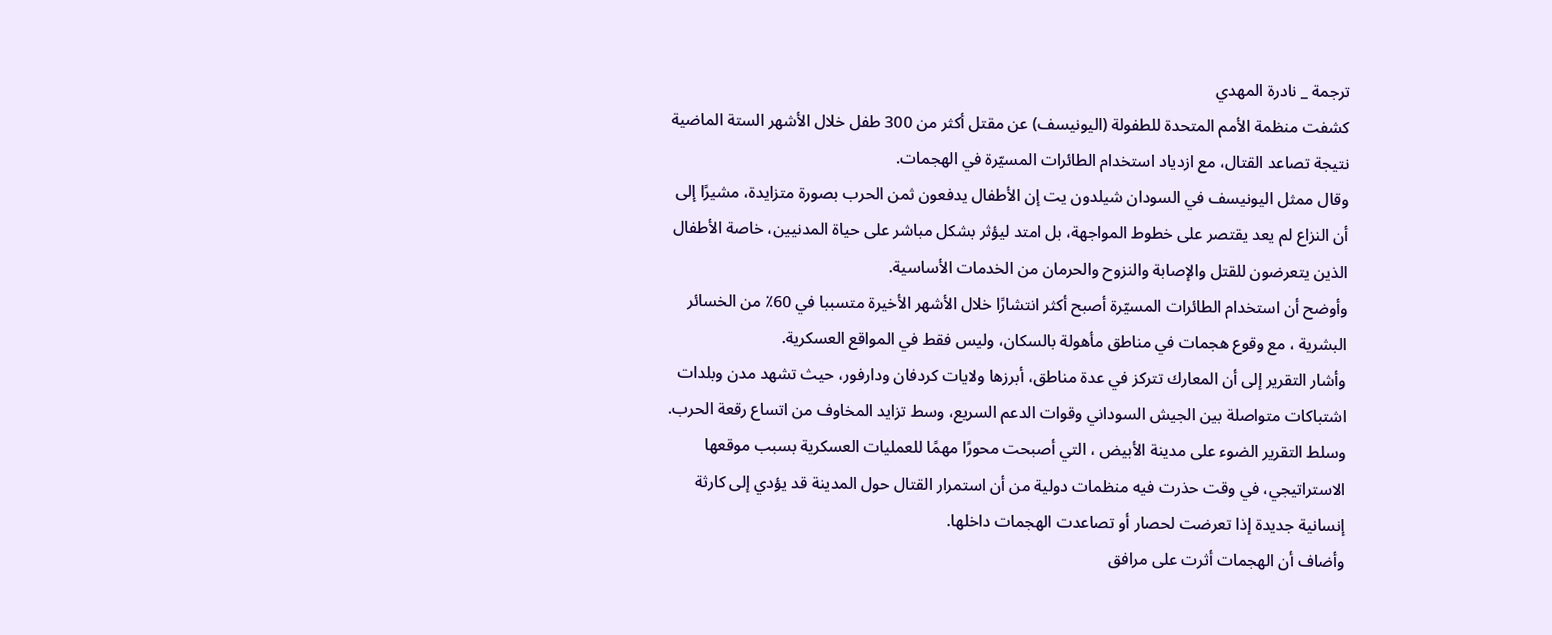ترجمة _ نادرة المهدي
كشفت منظمة الأمم المتحدة للطفولة (اليونيسف) عن مقتل أكثر من 300 طفل خلال الأشهر الستة الماضية نتيجة تصاعد القتال، مع ازدياد استخدام الطائرات المسيّرة في الهجمات.
وقال ممثل اليونيسف في السودان شيلدون يت إن الأطفال يدفعون ثمن الحرب بصورة متزايدة، مشيرًا إلى أن النزاع لم يعد يقتصر على خطوط المواجهة، بل امتد ليؤثر بشكل مباشر على حياة المدنيين، خاصة الأطفال الذين يتعرضون للقتل والإصابة والنزوح والحرمان من الخدمات الأساسية.
وأوضح أن استخدام الطائرات المسيّرة أصبح أكثر انتشارًا خلال الأشهر الأخيرة متسببا في 60٪ من الخسائر البشرية ، مع وقوع هجمات في مناطق مأهولة بالسكان، وليس فقط في المواقع العسكرية.
وأشار التقرير إلى أن المعارك تتركز في عدة مناطق، أبرزها ولايات كردفان ودارفور، حيث تشهد مدن وبلدات اشتباكات متواصلة بين الجيش السوداني وقوات الدعم السريع، وسط تزايد المخاوف من اتساع رقعة الحرب.
وسلط التقرير الضوء على مدينة الأبيض ، التي أصبحت محورًا مهمًا للعمليات العسكرية بسبب موقعها الاستراتيجي، في وقت حذرت فيه منظمات دولية من أن استمرار القتال حول المدينة قد يؤدي إلى كارثة إنسانية جديدة إذا تعرضت لحصار أو تصاعدت الهجمات داخلها.
وأضاف أن الهجمات أثرت على مرافق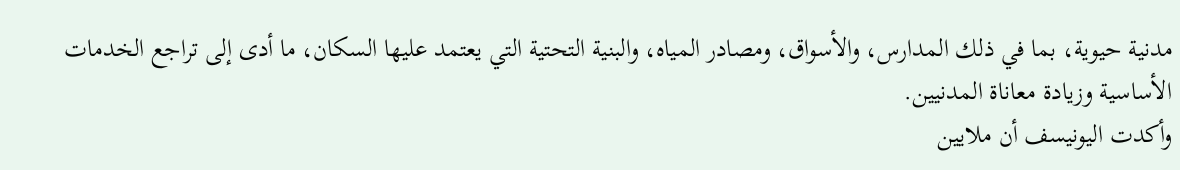مدنية حيوية، بما في ذلك المدارس، والأسواق، ومصادر المياه، والبنية التحتية التي يعتمد عليها السكان، ما أدى إلى تراجع الخدمات الأساسية وزيادة معاناة المدنيين.
وأكدت اليونيسف أن ملايين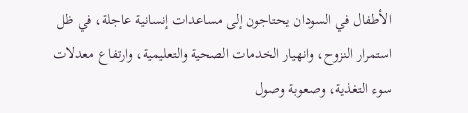الأطفال في السودان يحتاجون إلى مساعدات إنسانية عاجلة، في ظل استمرار النزوح، وانهيار الخدمات الصحية والتعليمية، وارتفاع معدلات سوء التغذية، وصعوبة وصول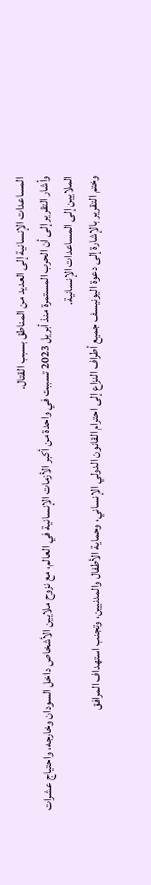المساعدات الإنسانية إلى العديد من المناطق بسبب القتال.
وأشار التقرير إلى أن الحرب المستمرة منذ أبريل 2023 تسببت في واحدة من أكبر الأزمات الإنسانية في العالم، مع نزوح ملايين الأشخاص داخل السودان وخارجه، واحتياج عشرات الملايين إلى المساعدات الإنسانية.
وختم التقرير بالإشارة إلى دعوة اليونيسف جميع أطراف النزاع إلى احترام القانون الدولي الإنساني، وحماية الأطفال والمدنيين، وتجنب استهداف المرافق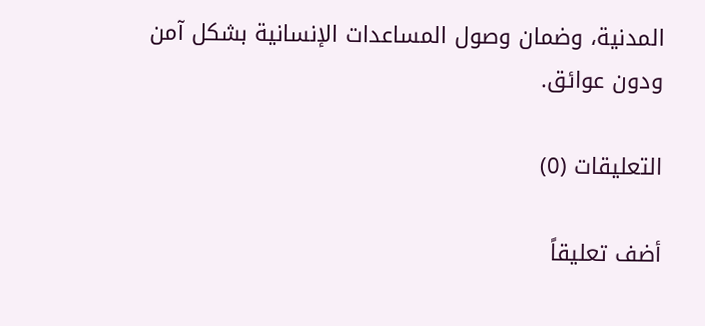المدنية، وضمان وصول المساعدات الإنسانية بشكل آمن ودون عوائق.

التعليقات (0)

أضف تعليقاً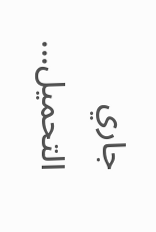جاري التحميل...